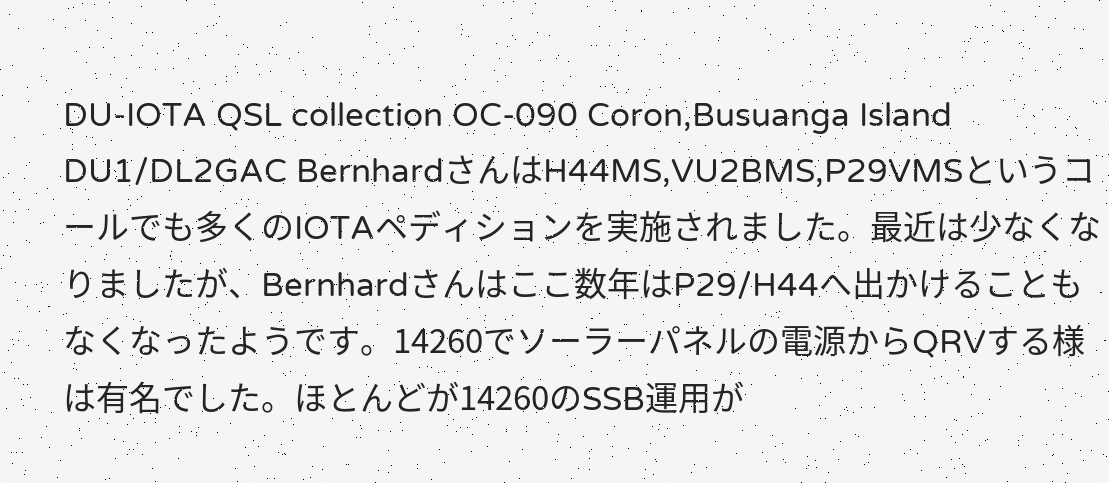DU-IOTA QSL collection OC-090 Coron,Busuanga Island
DU1/DL2GAC BernhardさんはH44MS,VU2BMS,P29VMSというコールでも多くのIOTAペディションを実施されました。最近は少なくなりましたが、Bernhardさんはここ数年はP29/H44へ出かけることもなくなったようです。14260でソーラーパネルの電源からQRVする様は有名でした。ほとんどが14260のSSB運用が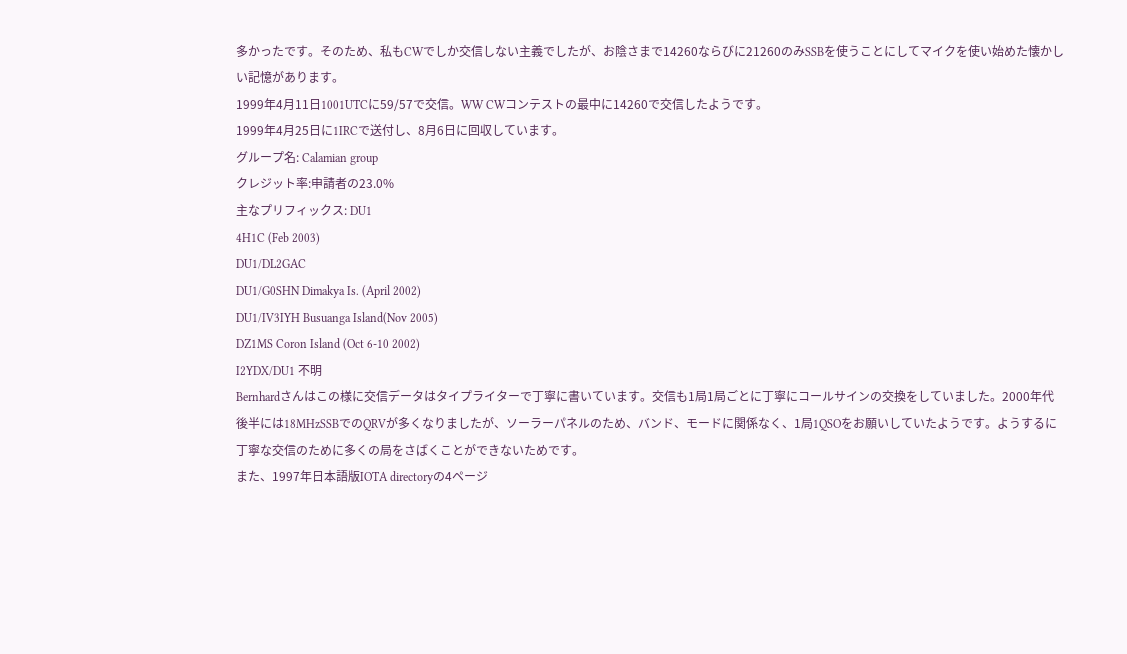多かったです。そのため、私もCWでしか交信しない主義でしたが、お陰さまで14260ならびに21260のみSSBを使うことにしてマイクを使い始めた懐かしい記憶があります。
1999年4月11日1001UTCに59/57で交信。WW CWコンテストの最中に14260で交信したようです。
1999年4月25日に1IRCで送付し、8月6日に回収しています。
グループ名: Calamian group
クレジット率:申請者の23.0%
主なプリフィックス: DU1
4H1C (Feb 2003)
DU1/DL2GAC
DU1/G0SHN Dimakya Is. (April 2002)
DU1/IV3IYH Busuanga Island(Nov 2005)
DZ1MS Coron Island (Oct 6-10 2002)
I2YDX/DU1 不明
Bernhardさんはこの様に交信データはタイプライターで丁寧に書いています。交信も1局1局ごとに丁寧にコールサインの交換をしていました。2000年代後半には18MHzSSBでのQRVが多くなりましたが、ソーラーパネルのため、バンド、モードに関係なく、1局1QSOをお願いしていたようです。ようするに丁寧な交信のために多くの局をさばくことができないためです。
また、1997年日本語版IOTA directoryの4ページ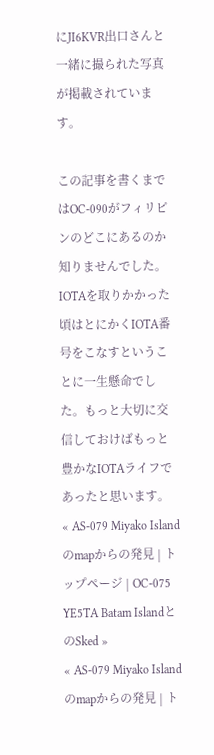にJI6KVR出口さんと一緒に撮られた写真が掲載されています。

この記事を書くまではOC-090がフィリピンのどこにあるのか知りませんでした。IOTAを取りかかった頃はとにかくIOTA番号をこなすということに一生懸命でした。もっと大切に交信しておけばもっと豊かなIOTAライフであったと思います。
« AS-079 Miyako Islandのmapからの発見 | トップページ | OC-075 YE5TA Batam IslandとのSked »
« AS-079 Miyako Islandのmapからの発見 | ト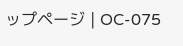ップページ | OC-075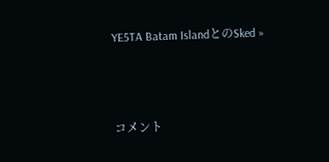YE5TA Batam IslandとのSked »



コメント